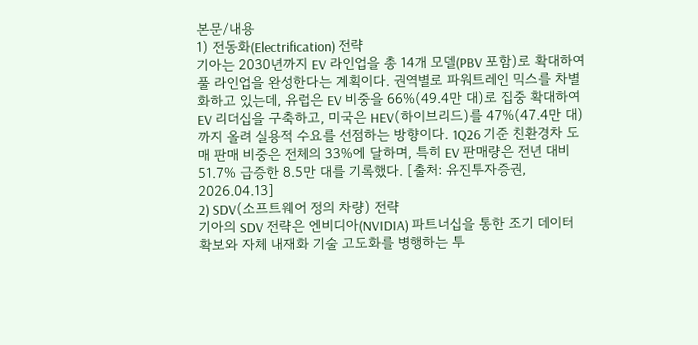본문/내용
1) 전동화(Electrification) 전략
기아는 2030년까지 EV 라인업을 총 14개 모델(PBV 포함)로 확대하여 풀 라인업을 완성한다는 계획이다. 권역별로 파워트레인 믹스를 차별화하고 있는데, 유럽은 EV 비중을 66%(49.4만 대)로 집중 확대하여 EV 리더십을 구축하고, 미국은 HEV(하이브리드)를 47%(47.4만 대)까지 올려 실용적 수요를 선점하는 방향이다. 1Q26 기준 친환경차 도매 판매 비중은 전체의 33%에 달하며, 특히 EV 판매량은 전년 대비 51.7% 급증한 8.5만 대를 기록했다. [출처: 유진투자증권, 2026.04.13]
2) SDV(소프트웨어 정의 차량) 전략
기아의 SDV 전략은 엔비디아(NVIDIA) 파트너십을 통한 조기 데이터 확보와 자체 내재화 기술 고도화를 병행하는 투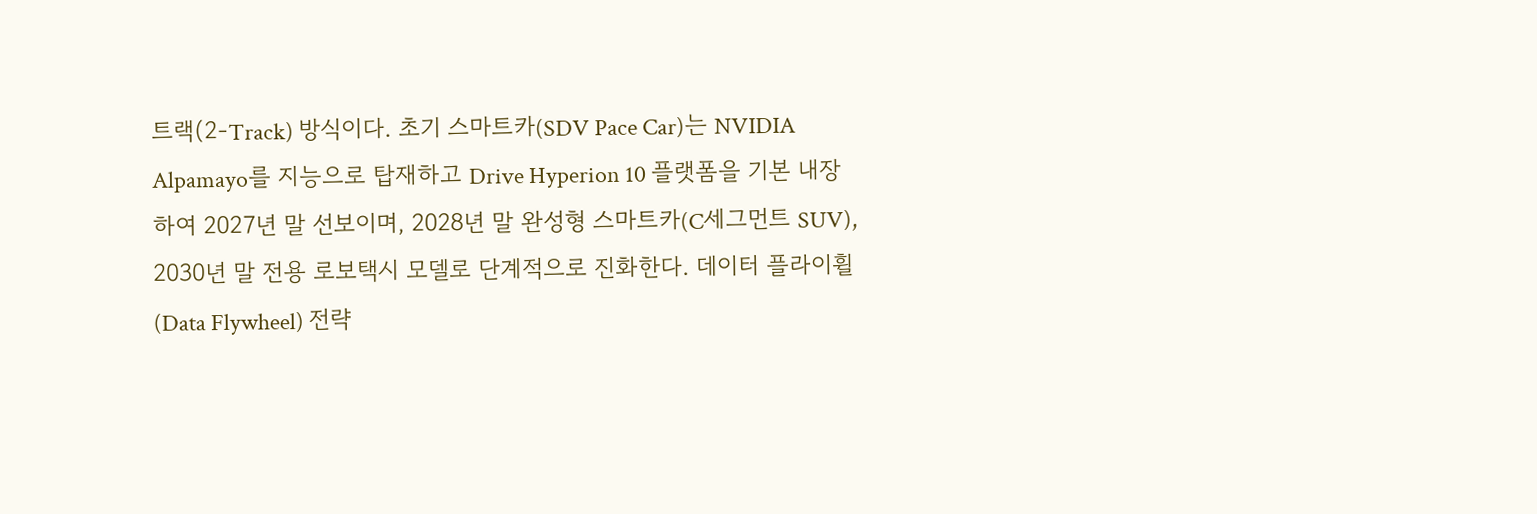트랙(2-Track) 방식이다. 초기 스마트카(SDV Pace Car)는 NVIDIA Alpamayo를 지능으로 탑재하고 Drive Hyperion 10 플랫폼을 기본 내장하여 2027년 말 선보이며, 2028년 말 완성형 스마트카(C세그먼트 SUV), 2030년 말 전용 로보택시 모델로 단계적으로 진화한다. 데이터 플라이휠(Data Flywheel) 전략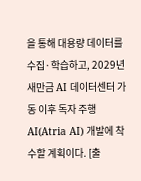을 통해 대용량 데이터를 수집·학습하고, 2029년 새만금 AI 데이터센터 가동 이후 독자 주행 AI(Atria AI) 개발에 착수할 계획이다. [출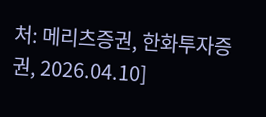처: 메리츠증권, 한화투자증권, 2026.04.10]